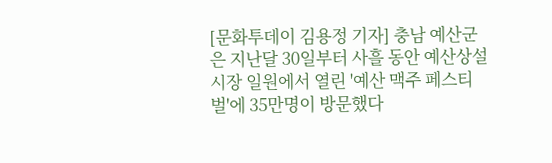[문화투데이 김용정 기자] 충남 예산군은 지난달 30일부터 사흘 동안 예산상설시장 일원에서 열린 '예산 맥주 페스티벌'에 35만명이 방문했다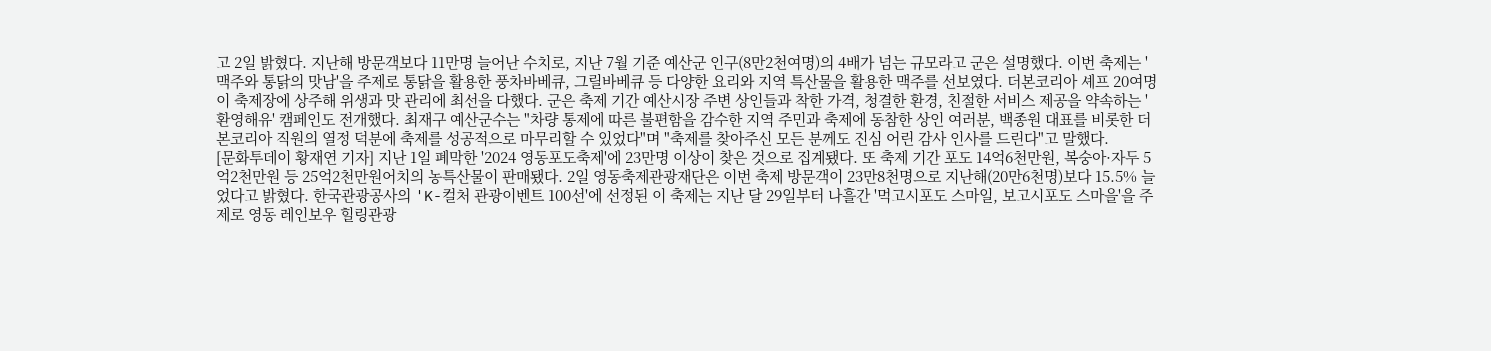고 2일 밝혔다. 지난해 방문객보다 11만명 늘어난 수치로, 지난 7월 기준 예산군 인구(8만2천여명)의 4배가 넘는 규모라고 군은 설명했다. 이번 축제는 '맥주와 통닭의 맛남'을 주제로 통닭을 활용한 풍차바베큐, 그릴바베큐 등 다양한 요리와 지역 특산물을 활용한 맥주를 선보였다. 더본코리아 셰프 20여명이 축제장에 상주해 위생과 맛 관리에 최선을 다했다. 군은 축제 기간 예산시장 주변 상인들과 착한 가격, 청결한 환경, 친절한 서비스 제공을 약속하는 '환영해유' 캠페인도 전개했다. 최재구 예산군수는 "차량 통제에 따른 불편함을 감수한 지역 주민과 축제에 동참한 상인 여러분, 백종원 대표를 비롯한 더본코리아 직원의 열정 덕분에 축제를 성공적으로 마무리할 수 있었다"며 "축제를 찾아주신 모든 분께도 진심 어린 감사 인사를 드린다"고 말했다.
[문화투데이 황재연 기자] 지난 1일 폐막한 '2024 영동포도축제'에 23만명 이상이 찾은 것으로 집계됐다. 또 축제 기간 포도 14억6천만원, 복숭아·자두 5억2천만원 등 25억2천만원어치의 농특산물이 판매됐다. 2일 영동축제관광재단은 이번 축제 방문객이 23만8천명으로 지난해(20만6천명)보다 15.5% 늘었다고 밝혔다. 한국관광공사의 'K-컬처 관광이벤트 100선'에 선정된 이 축제는 지난 달 29일부터 나흘간 '먹고시포도 스마일, 보고시포도 스마을'을 주제로 영동 레인보우 힐링관광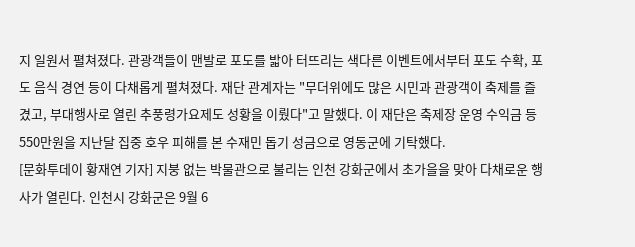지 일원서 펼쳐졌다. 관광객들이 맨발로 포도를 밟아 터뜨리는 색다른 이벤트에서부터 포도 수확, 포도 음식 경연 등이 다채롭게 펼쳐졌다. 재단 관계자는 "무더위에도 많은 시민과 관광객이 축제를 즐겼고, 부대행사로 열린 추풍령가요제도 성황을 이뤘다"고 말했다. 이 재단은 축제장 운영 수익금 등 550만원을 지난달 집중 호우 피해를 본 수재민 돕기 성금으로 영동군에 기탁했다.
[문화투데이 황재연 기자] 지붕 없는 박물관으로 불리는 인천 강화군에서 초가을을 맞아 다채로운 행사가 열린다. 인천시 강화군은 9월 6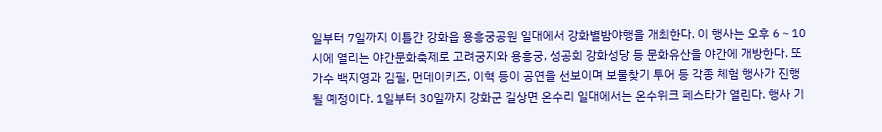일부터 7일까지 이틀간 강화읍 용흥궁공원 일대에서 강화별밤야행을 개최한다. 이 행사는 오후 6∼10시에 열리는 야간문화축제로 고려궁지와 용흥궁, 성공회 강화성당 등 문화유산을 야간에 개방한다. 또 가수 백지영과 김필, 먼데이키즈, 이혁 등이 공연을 선보이며 보물찾기 투어 등 각종 체험 행사가 진행될 예정이다. 1일부터 30일까지 강화군 길상면 온수리 일대에서는 온수위크 페스타가 열린다. 행사 기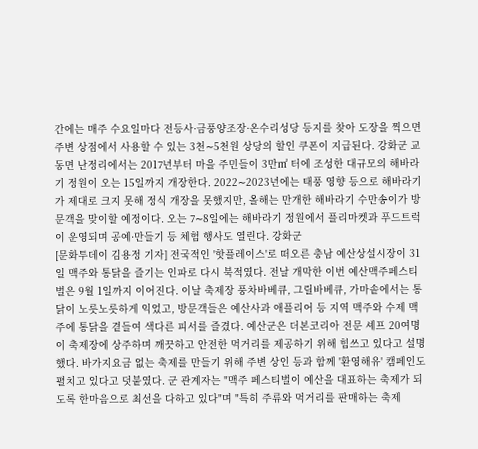간에는 매주 수요일마다 전등사·금풍양조장·온수리성당 등지를 찾아 도장을 찍으면 주변 상점에서 사용할 수 있는 3천∼5천원 상당의 할인 쿠폰이 지급된다. 강화군 교동면 난정리에서는 2017년부터 마을 주민들이 3만㎡ 터에 조성한 대규모의 해바라기 정원이 오는 15일까지 개장한다. 2022∼2023년에는 태풍 영향 등으로 해바라기가 제대로 크지 못해 정식 개장을 못했지만, 올해는 만개한 해바라기 수만송이가 방문객을 맞이할 예정이다. 오는 7∼8일에는 해바라기 정원에서 플리마켓과 푸드트럭이 운영되며 공예·만들기 등 체험 행사도 열린다. 강화군
[문화투데이 김용정 기자] 전국적인 '핫플레이스'로 떠오른 충남 예산상설시장이 31일 맥주와 통닭을 즐기는 인파로 다시 북적였다. 전날 개막한 이번 예산맥주페스티벌은 9월 1일까지 이어진다. 이날 축제장 풍차바베큐, 그릴바베큐, 가마솥에서는 통닭이 노릇노릇하게 익었고, 방문객들은 예산사과 애플리어 등 지역 맥주와 수제 맥주에 통닭을 곁들여 색다른 피서를 즐겼다. 예산군은 더본코리아 전문 셰프 20여명이 축제장에 상주하며 깨끗하고 안전한 먹거리를 제공하기 위해 힘쓰고 있다고 설명했다. 바가지요금 없는 축제를 만들기 위해 주변 상인 등과 함께 '환영해유' 캠페인도 펼치고 있다고 덧붙였다. 군 관계자는 "맥주 페스티벌이 예산을 대표하는 축제가 되도록 한마음으로 최선을 다하고 있다"며 "특히 주류와 먹거리를 판매하는 축제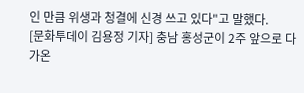인 만큼 위생과 청결에 신경 쓰고 있다"고 말했다.
[문화투데이 김용정 기자] 충남 홍성군이 2주 앞으로 다가온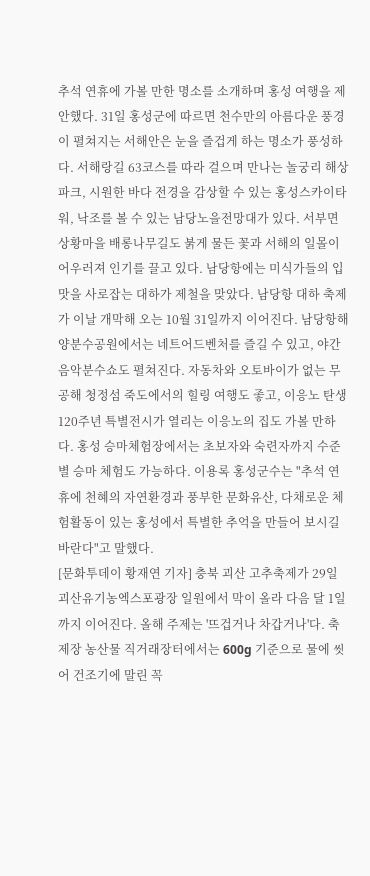추석 연휴에 가볼 만한 명소를 소개하며 홍성 여행을 제안했다. 31일 홍성군에 따르면 천수만의 아름다운 풍경이 펼쳐지는 서해안은 눈을 즐겁게 하는 명소가 풍성하다. 서해랑길 63코스를 따라 걸으며 만나는 놀궁리 해상파크, 시원한 바다 전경을 감상할 수 있는 홍성스카이타워, 낙조를 볼 수 있는 남당노을전망대가 있다. 서부면 상황마을 배롱나무길도 붉게 물든 꽃과 서해의 일몰이 어우러져 인기를 끌고 있다. 남당항에는 미식가들의 입맛을 사로잡는 대하가 제철을 맞았다. 남당항 대하 축제가 이날 개막해 오는 10월 31일까지 이어진다. 남당항해양분수공원에서는 네트어드벤처를 즐길 수 있고, 야간 음악분수쇼도 펼쳐진다. 자동차와 오토바이가 없는 무공해 청정섬 죽도에서의 힐링 여행도 좋고, 이응노 탄생 120주년 특별전시가 열리는 이응노의 집도 가볼 만하다. 홍성 승마체험장에서는 초보자와 숙련자까지 수준별 승마 체험도 가능하다. 이용록 홍성군수는 "추석 연휴에 천혜의 자연환경과 풍부한 문화유산, 다채로운 체험활동이 있는 홍성에서 특별한 추억을 만들어 보시길 바란다"고 말했다.
[문화투데이 황재연 기자] 충북 괴산 고추축제가 29일 괴산유기농엑스포광장 일원에서 막이 올라 다음 달 1일까지 이어진다. 올해 주제는 '뜨겁거나 차갑거나'다. 축제장 농산물 직거래장터에서는 600g 기준으로 물에 씻어 건조기에 말린 꼭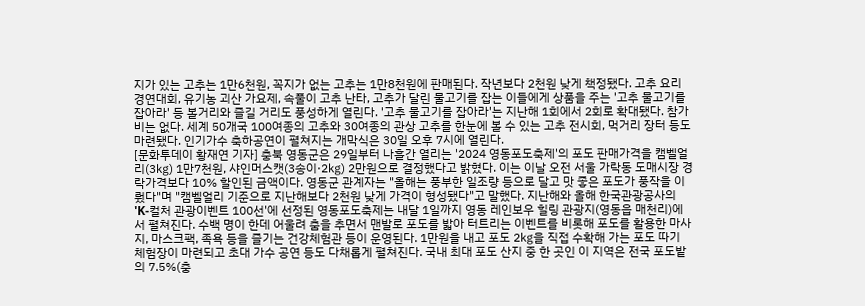지가 있는 고추는 1만6천원, 꼭지가 없는 고추는 1만8천원에 판매된다. 작년보다 2천원 낮게 책정됐다. 고추 요리 경연대회, 유기농 괴산 가요제, 속풀이 고추 난타, 고추가 달린 물고기를 잡는 이들에게 상품을 주는 '고추 물고기를 잡아라' 등 볼거리와 즐길 거리도 풍성하게 열린다. '고추 물고기를 잡아라'는 지난해 1회에서 2회로 확대됐다. 참가비는 없다. 세계 50개국 100여종의 고추와 30여종의 관상 고추를 한눈에 볼 수 있는 고추 전시회, 먹거리 장터 등도 마련됐다. 인기가수 축하공연이 펼쳐지는 개막식은 30일 오후 7시에 열린다.
[문화투데이 황재연 기자] 충북 영동군은 29일부터 나흘간 열리는 '2024 영동포도축제'의 포도 판매가격을 캠벨얼리(3㎏) 1만7천원, 샤인머스캣(3송이·2㎏) 2만원으로 결정했다고 밝혔다. 이는 이날 오전 서울 가락동 도매시장 경락가격보다 10% 할인된 금액이다. 영동군 관계자는 "올해는 풍부한 일조량 등으로 달고 맛 좋은 포도가 풍작을 이뤘다"며 "캠벨얼리 기준으로 지난해보다 2천원 낮게 가격이 형성됐다"고 말했다. 지난해와 올해 한국관광공사의 'K-컬처 관광이벤트 100선'에 선정된 영동포도축제는 내달 1일까지 영동 레인보우 힐링 관광지(영동읍 매천리)에서 펼쳐진다. 수백 명이 한데 어울려 춤을 추면서 맨발로 포도를 밟아 터트리는 이벤트를 비롯해 포도를 활용한 마사지, 마스크팩, 족욕 등을 즐기는 건강체험관 등이 운영된다. 1만원을 내고 포도 2㎏을 직접 수확해 가는 포도 따기 체험장이 마련되고 초대 가수 공연 등도 다채롭게 펼쳐진다. 국내 최대 포도 산지 중 한 곳인 이 지역은 전국 포도밭의 7.5%(충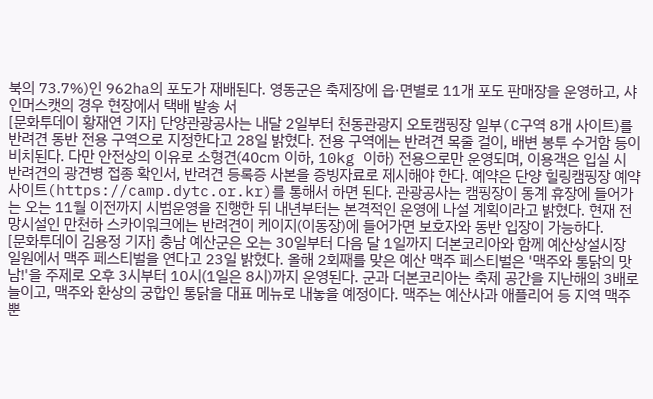북의 73.7%)인 962㏊의 포도가 재배된다. 영동군은 축제장에 읍·면별로 11개 포도 판매장을 운영하고, 샤인머스캣의 경우 현장에서 택배 발송 서
[문화투데이 황재연 기자] 단양관광공사는 내달 2일부터 천동관광지 오토캠핑장 일부(C구역 8개 사이트)를 반려견 동반 전용 구역으로 지정한다고 28일 밝혔다. 전용 구역에는 반려견 목줄 걸이, 배변 봉투 수거함 등이 비치된다. 다만 안전상의 이유로 소형견(40㎝ 이하, 10kg 이하) 전용으로만 운영되며, 이용객은 입실 시 반려견의 광견병 접종 확인서, 반려견 등록증 사본을 증빙자료로 제시해야 한다. 예약은 단양 힐링캠핑장 예약사이트(https://camp.dytc.or.kr)를 통해서 하면 된다. 관광공사는 캠핑장이 동계 휴장에 들어가는 오는 11월 이전까지 시범운영을 진행한 뒤 내년부터는 본격적인 운영에 나설 계획이라고 밝혔다. 현재 전망시설인 만천하 스카이워크에는 반려견이 케이지(이동장)에 들어가면 보호자와 동반 입장이 가능하다.
[문화투데이 김용정 기자] 충남 예산군은 오는 30일부터 다음 달 1일까지 더본코리아와 함께 예산상설시장 일원에서 맥주 페스티벌을 연다고 23일 밝혔다. 올해 2회째를 맞은 예산 맥주 페스티벌은 '맥주와 통닭의 맛남!'을 주제로 오후 3시부터 10시(1일은 8시)까지 운영된다. 군과 더본코리아는 축제 공간을 지난해의 3배로 늘이고, 맥주와 환상의 궁합인 통닭을 대표 메뉴로 내놓을 예정이다. 맥주는 예산사과 애플리어 등 지역 맥주뿐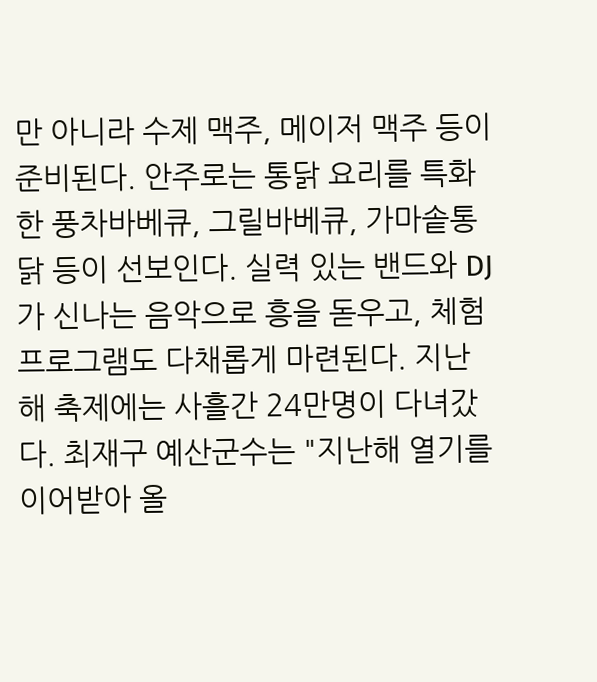만 아니라 수제 맥주, 메이저 맥주 등이 준비된다. 안주로는 통닭 요리를 특화한 풍차바베큐, 그릴바베큐, 가마솥통닭 등이 선보인다. 실력 있는 밴드와 DJ가 신나는 음악으로 흥을 돋우고, 체험 프로그램도 다채롭게 마련된다. 지난해 축제에는 사흘간 24만명이 다녀갔다. 최재구 예산군수는 "지난해 열기를 이어받아 올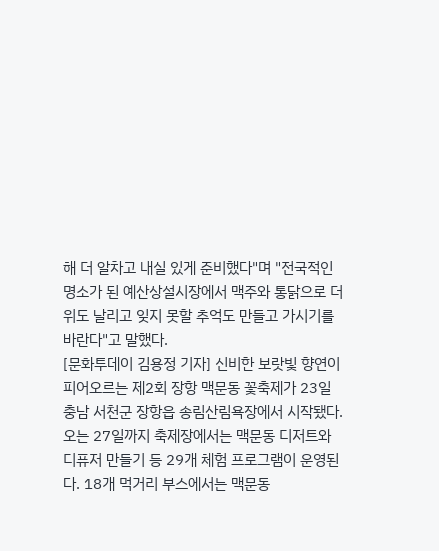해 더 알차고 내실 있게 준비했다"며 "전국적인 명소가 된 예산상설시장에서 맥주와 통닭으로 더위도 날리고 잊지 못할 추억도 만들고 가시기를 바란다"고 말했다.
[문화투데이 김용정 기자] 신비한 보랏빛 향연이 피어오르는 제2회 장항 맥문동 꽃축제가 23일 충남 서천군 장항읍 송림산림욕장에서 시작됐다. 오는 27일까지 축제장에서는 맥문동 디저트와 디퓨저 만들기 등 29개 체험 프로그램이 운영된다. 18개 먹거리 부스에서는 맥문동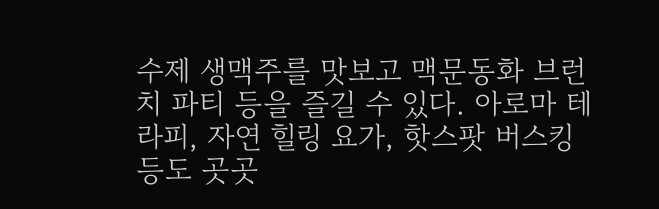수제 생맥주를 맛보고 맥문동화 브런치 파티 등을 즐길 수 있다. 아로마 테라피, 자연 힐링 요가, 핫스팟 버스킹 등도 곳곳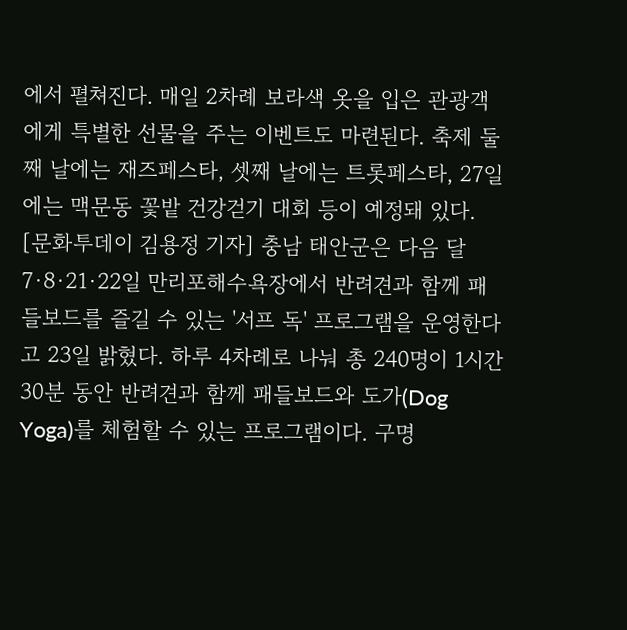에서 펼쳐진다. 매일 2차례 보라색 옷을 입은 관광객에게 특별한 선물을 주는 이벤트도 마련된다. 축제 둘째 날에는 재즈페스타, 셋째 날에는 트롯페스타, 27일에는 맥문동 꽃밭 건강걷기 대회 등이 예정돼 있다.
[문화투데이 김용정 기자] 충남 태안군은 다음 달 7·8·21·22일 만리포해수욕장에서 반려견과 함께 패들보드를 즐길 수 있는 '서프 독' 프로그램을 운영한다고 23일 밝혔다. 하루 4차례로 나눠 총 240명이 1시간 30분 동안 반려견과 함께 패들보드와 도가(Dog Yoga)를 체험할 수 있는 프로그램이다. 구명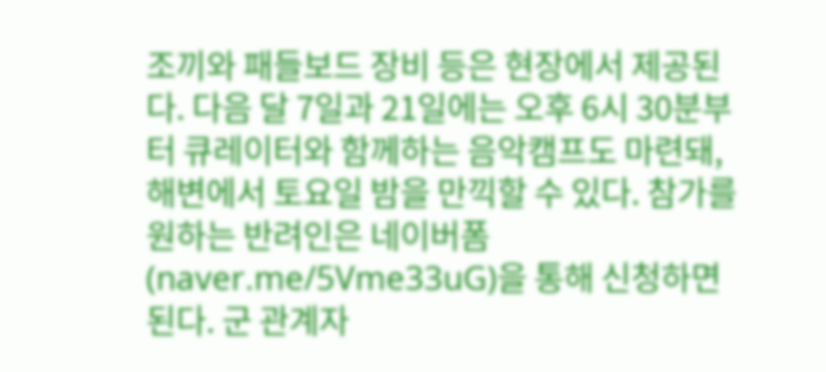조끼와 패들보드 장비 등은 현장에서 제공된다. 다음 달 7일과 21일에는 오후 6시 30분부터 큐레이터와 함께하는 음악캠프도 마련돼, 해변에서 토요일 밤을 만끽할 수 있다. 참가를 원하는 반려인은 네이버폼(naver.me/5Vme33uG)을 통해 신청하면 된다. 군 관계자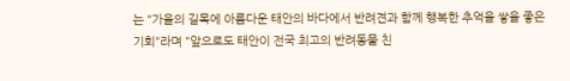는 "가을의 길목에 아름다운 태안의 바다에서 반려견과 함께 행복한 추억을 쌓을 좋은 기회"라며 "앞으로도 태안이 전국 최고의 반려동물 친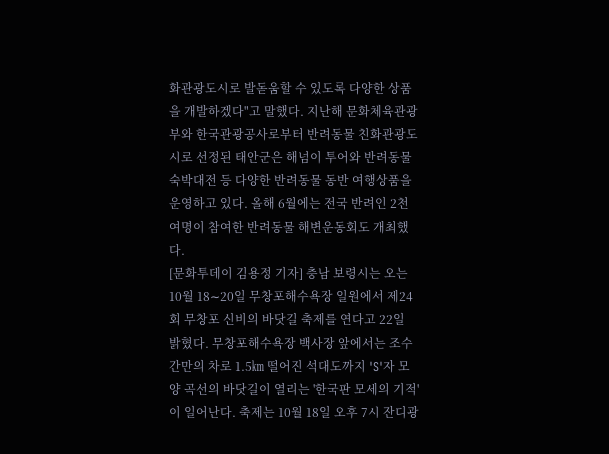화관광도시로 발돋움할 수 있도록 다양한 상품을 개발하겠다"고 말했다. 지난해 문화체육관광부와 한국관광공사로부터 반려동물 친화관광도시로 선정된 태안군은 해넘이 투어와 반려동물 숙박대전 등 다양한 반려동물 동반 여행상품을 운영하고 있다. 올해 6월에는 전국 반려인 2천여명이 참여한 반려동물 해변운동회도 개최했다.
[문화투데이 김용정 기자] 충남 보령시는 오는 10월 18∼20일 무창포해수욕장 일원에서 제24회 무창포 신비의 바닷길 축제를 연다고 22일 밝혔다. 무창포해수욕장 백사장 앞에서는 조수간만의 차로 1.5㎞ 떨어진 석대도까지 'S'자 모양 곡선의 바닷길이 열리는 '한국판 모세의 기적'이 일어난다. 축제는 10월 18일 오후 7시 잔디광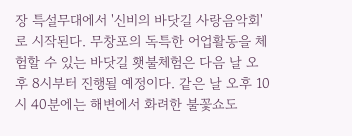장 특설무대에서 '신비의 바닷길 사랑음악회'로 시작된다. 무창포의 독특한 어업활동을 체험할 수 있는 바닷길 횃불체험은 다음 날 오후 8시부터 진행될 예정이다. 같은 날 오후 10시 40분에는 해변에서 화려한 불꽃쇼도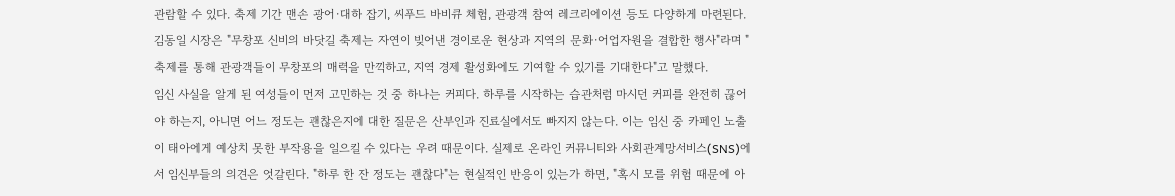관람할 수 있다. 축제 기간 맨손 광어·대하 잡기, 씨푸드 바비큐 체험, 관광객 참여 레크리에이션 등도 다양하게 마련된다. 김동일 시장은 "무창포 신비의 바닷길 축제는 자연이 빚어낸 경이로운 현상과 지역의 문화·어업자원을 결합한 행사"라며 "축제를 통해 관광객들이 무창포의 매력을 만끽하고, 지역 경제 활성화에도 기여할 수 있기를 기대한다"고 말했다.
임신 사실을 알게 된 여성들이 먼저 고민하는 것 중 하나는 커피다. 하루를 시작하는 습관처럼 마시던 커피를 완전히 끊어야 하는지, 아니면 어느 정도는 괜찮은지에 대한 질문은 산부인과 진료실에서도 빠지지 않는다. 이는 임신 중 카페인 노출이 태아에게 예상치 못한 부작용을 일으킬 수 있다는 우려 때문이다. 실제로 온라인 커뮤니티와 사회관계망서비스(SNS)에서 임신부들의 의견은 엇갈린다. "하루 한 잔 정도는 괜찮다"는 현실적인 반응이 있는가 하면, "혹시 모를 위험 때문에 아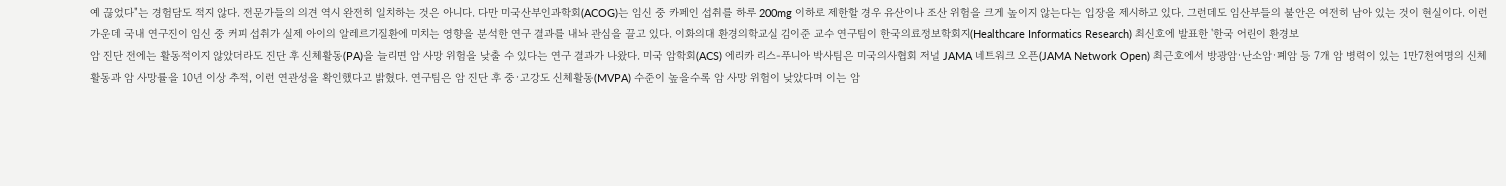예 끊었다"는 경험담도 적지 않다. 전문가들의 의견 역시 완전히 일치하는 것은 아니다. 다만 미국산부인과학회(ACOG)는 임신 중 카페인 섭취를 하루 200mg 이하로 제한할 경우 유산이나 조산 위험을 크게 높이지 않는다는 입장을 제시하고 있다. 그런데도 임산부들의 불안은 여전히 남아 있는 것이 현실이다. 이런 가운데 국내 연구진이 임신 중 커피 섭취가 실제 아이의 알레르기질환에 미치는 영향을 분석한 연구 결과를 내놔 관심을 끌고 있다. 이화의대 환경의학교실 김이준 교수 연구팀이 한국의료정보학회지(Healthcare Informatics Research) 최신호에 발표한 '한국 어린이 환경보
암 진단 전에는 활동적이지 않았더라도 진단 후 신체활동(PA)을 늘리면 암 사망 위험을 낮출 수 있다는 연구 결과가 나왔다. 미국 암학회(ACS) 에리카 리스-푸니아 박사팀은 미국의사협회 저널 JAMA 네트워크 오픈(JAMA Network Open) 최근호에서 방광암·난소암·폐암 등 7개 암 병력이 있는 1만7천여명의 신체활동과 암 사망률을 10년 이상 추적, 이런 연관성을 확인했다고 밝혔다. 연구팀은 암 진단 후 중·고강도 신체활동(MVPA) 수준이 높을수록 암 사망 위험이 낮았다며 이는 암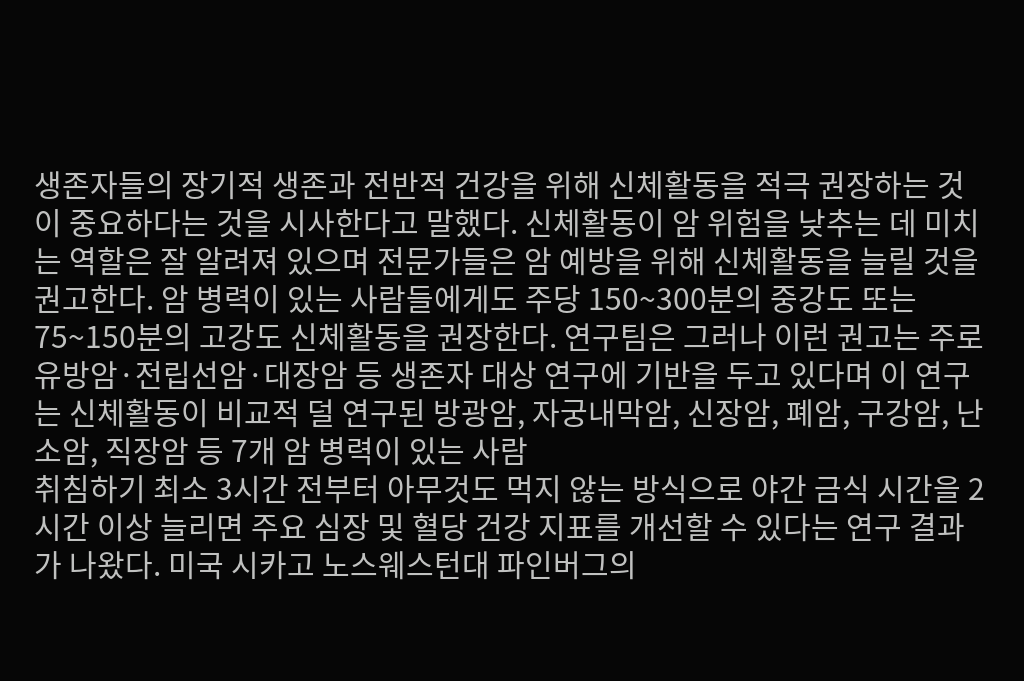생존자들의 장기적 생존과 전반적 건강을 위해 신체활동을 적극 권장하는 것이 중요하다는 것을 시사한다고 말했다. 신체활동이 암 위험을 낮추는 데 미치는 역할은 잘 알려져 있으며 전문가들은 암 예방을 위해 신체활동을 늘릴 것을 권고한다. 암 병력이 있는 사람들에게도 주당 150~300분의 중강도 또는 75~150분의 고강도 신체활동을 권장한다. 연구팀은 그러나 이런 권고는 주로 유방암·전립선암·대장암 등 생존자 대상 연구에 기반을 두고 있다며 이 연구는 신체활동이 비교적 덜 연구된 방광암, 자궁내막암, 신장암, 폐암, 구강암, 난소암, 직장암 등 7개 암 병력이 있는 사람
취침하기 최소 3시간 전부터 아무것도 먹지 않는 방식으로 야간 금식 시간을 2시간 이상 늘리면 주요 심장 및 혈당 건강 지표를 개선할 수 있다는 연구 결과가 나왔다. 미국 시카고 노스웨스턴대 파인버그의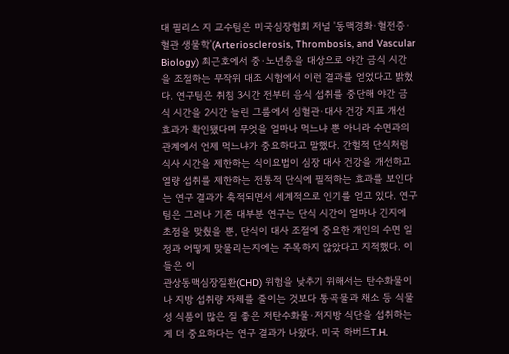대 필리스 지 교수팀은 미국심장협회 저널 '동맥경화·혈전증·혈관 생물학'(Arteriosclerosis, Thrombosis, and Vascular Biology) 최근호에서 중·노년층을 대상으로 야간 금식 시간을 조절하는 무작위 대조 시험에서 이런 결과를 얻었다고 밝혔다. 연구팀은 취침 3시간 전부터 음식 섭취를 중단해 야간 금식 시간을 2시간 늘린 그룹에서 심혈관·대사 건강 지표 개선 효과가 확인됐다며 무엇을 얼마나 먹느냐 뿐 아니라 수면과의 관계에서 언제 먹느냐가 중요하다고 말했다. 간헐적 단식처럼 식사 시간을 제한하는 식이요법이 심장 대사 건강을 개선하고 열량 섭취를 제한하는 전통적 단식에 필적하는 효과를 보인다는 연구 결과가 축적되면서 세계적으로 인기를 얻고 있다. 연구팀은 그러나 기존 대부분 연구는 단식 시간이 얼마나 긴지에 초점을 맞췄을 뿐, 단식이 대사 조절에 중요한 개인의 수면 일정과 어떻게 맞물리는지에는 주목하지 않았다고 지적했다. 이들은 이
관상동맥심장질환(CHD) 위험을 낮추기 위해서는 탄수화물이나 지방 섭취량 자체를 줄이는 것보다 통곡물과 채소 등 식물성 식품이 많은 질 좋은 저탄수화물·저지방 식단을 섭취하는 게 더 중요하다는 연구 결과가 나왔다. 미국 하버드T.H.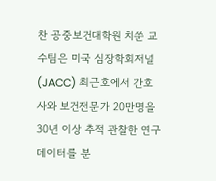찬 공중보건대학원 치쑨 교수팀은 미국 심장학회저널(JACC) 최근호에서 간호사와 보건전문가 20만명을 30년 이상 추적 관찰한 연구 데이터를 분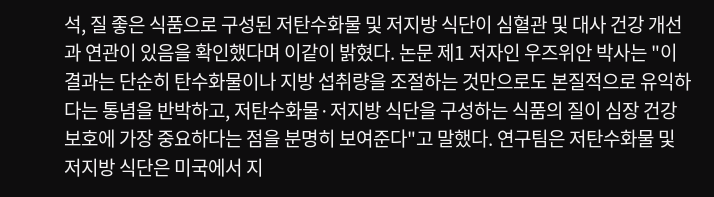석, 질 좋은 식품으로 구성된 저탄수화물 및 저지방 식단이 심혈관 및 대사 건강 개선과 연관이 있음을 확인했다며 이같이 밝혔다. 논문 제1 저자인 우즈위안 박사는 "이 결과는 단순히 탄수화물이나 지방 섭취량을 조절하는 것만으로도 본질적으로 유익하다는 통념을 반박하고, 저탄수화물·저지방 식단을 구성하는 식품의 질이 심장 건강 보호에 가장 중요하다는 점을 분명히 보여준다"고 말했다. 연구팀은 저탄수화물 및 저지방 식단은 미국에서 지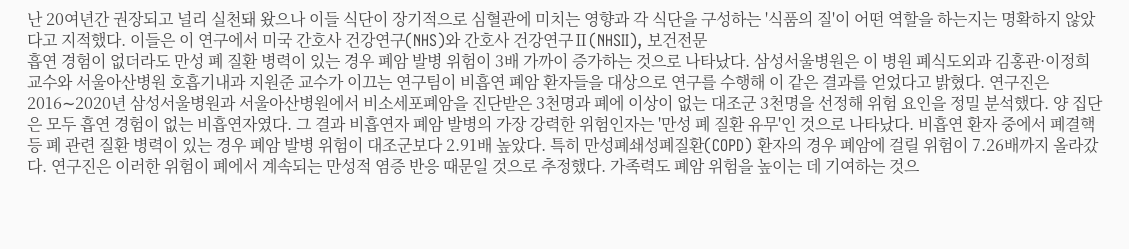난 20여년간 권장되고 널리 실천돼 왔으나 이들 식단이 장기적으로 심혈관에 미치는 영향과 각 식단을 구성하는 '식품의 질'이 어떤 역할을 하는지는 명확하지 않았다고 지적했다. 이들은 이 연구에서 미국 간호사 건강연구(NHS)와 간호사 건강연구Ⅱ(NHSⅡ), 보건전문
흡연 경험이 없더라도 만성 폐 질환 병력이 있는 경우 폐암 발병 위험이 3배 가까이 증가하는 것으로 나타났다. 삼성서울병원은 이 병원 폐식도외과 김홍관·이정희 교수와 서울아산병원 호흡기내과 지원준 교수가 이끄는 연구팀이 비흡연 폐암 환자들을 대상으로 연구를 수행해 이 같은 결과를 얻었다고 밝혔다. 연구진은 2016∼2020년 삼성서울병원과 서울아산병원에서 비소세포폐암을 진단받은 3천명과 폐에 이상이 없는 대조군 3천명을 선정해 위험 요인을 정밀 분석했다. 양 집단은 모두 흡연 경험이 없는 비흡연자였다. 그 결과 비흡연자 폐암 발병의 가장 강력한 위험인자는 '만성 폐 질환 유무'인 것으로 나타났다. 비흡연 환자 중에서 폐결핵 등 폐 관련 질환 병력이 있는 경우 폐암 발병 위험이 대조군보다 2.91배 높았다. 특히 만성폐쇄성폐질환(COPD) 환자의 경우 폐암에 걸릴 위험이 7.26배까지 올라갔다. 연구진은 이러한 위험이 폐에서 계속되는 만성적 염증 반응 때문일 것으로 추정했다. 가족력도 폐암 위험을 높이는 데 기여하는 것으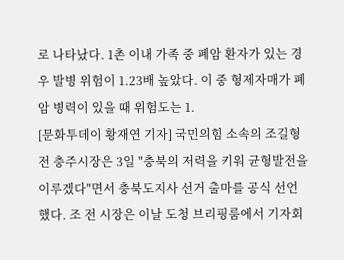로 나타났다. 1촌 이내 가족 중 폐암 환자가 있는 경우 발병 위험이 1.23배 높았다. 이 중 형제자매가 폐암 병력이 있을 때 위험도는 1.
[문화투데이 황재연 기자] 국민의힘 소속의 조길형 전 충주시장은 3일 "충북의 저력을 키워 균형발전을 이루겠다"면서 충북도지사 선거 출마를 공식 선언했다. 조 전 시장은 이날 도청 브리핑룸에서 기자회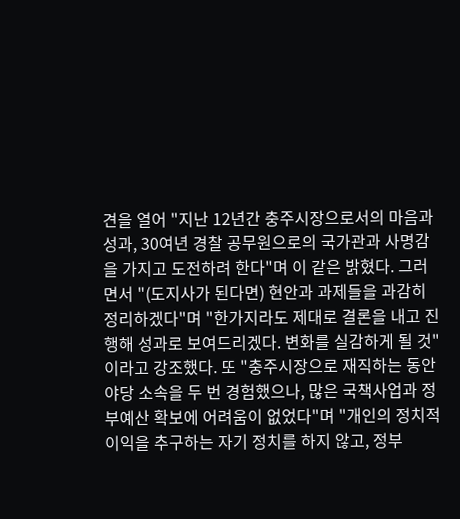견을 열어 "지난 12년간 충주시장으로서의 마음과 성과, 30여년 경찰 공무원으로의 국가관과 사명감을 가지고 도전하려 한다"며 이 같은 밝혔다. 그러면서 "(도지사가 된다면) 현안과 과제들을 과감히 정리하겠다"며 "한가지라도 제대로 결론을 내고 진행해 성과로 보여드리겠다. 변화를 실감하게 될 것"이라고 강조했다. 또 "충주시장으로 재직하는 동안 야당 소속을 두 번 경험했으나, 많은 국책사업과 정부예산 확보에 어려움이 없었다"며 "개인의 정치적 이익을 추구하는 자기 정치를 하지 않고, 정부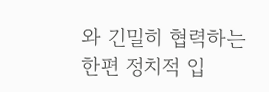와 긴밀히 협력하는 한편 정치적 입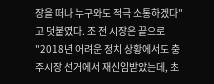장을 떠나 누구와도 적극 소통하겠다"고 덧붙였다. 조 전 시장은 끝으로 "2018년 어려운 정치 상황에서도 충주시장 선거에서 재신임받았는데, 초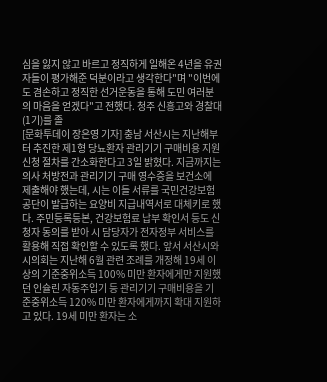심을 잃지 않고 바르고 정직하게 일해온 4년을 유권자들이 평가해준 덕분이라고 생각한다"며 "이번에도 겸손하고 정직한 선거운동을 통해 도민 여러분의 마음을 얻겠다"고 전했다. 청주 신흥고와 경찰대(1기)를 졸
[문화투데이 장은영 기자] 충남 서산시는 지난해부터 추진한 제1형 당뇨환자 관리기기 구매비용 지원 신청 절차를 간소화한다고 3일 밝혔다. 지금까지는 의사 처방전과 관리기기 구매 영수증을 보건소에 제출해야 했는데, 시는 이들 서류를 국민건강보험공단이 발급하는 요양비 지급내역서로 대체키로 했다. 주민등록등본, 건강보험료 납부 확인서 등도 신청자 동의를 받아 시 담당자가 전자정부 서비스를 활용해 직접 확인할 수 있도록 했다. 앞서 서산시와 시의회는 지난해 6월 관련 조례를 개정해 19세 이상의 기준중위소득 100% 미만 환자에게만 지원했던 인슐린 자동주입기 등 관리기기 구매비용을 기준중위소득 120% 미만 환자에게까지 확대 지원하고 있다. 19세 미만 환자는 소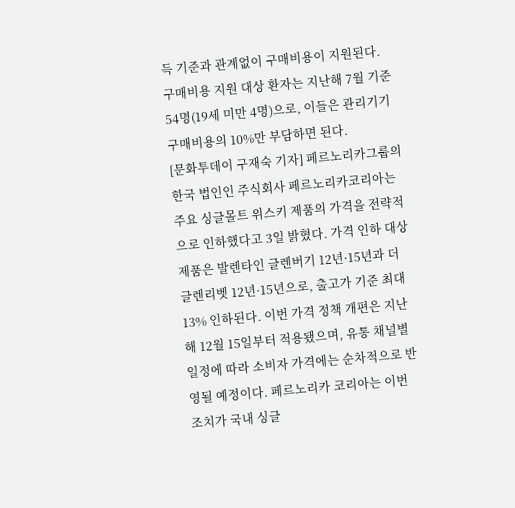득 기준과 관계없이 구매비용이 지원된다. 구매비용 지원 대상 환자는 지난해 7월 기준 54명(19세 미만 4명)으로, 이들은 관리기기 구매비용의 10%만 부담하면 된다.
[문화투데이 구재숙 기자] 페르노리카그룹의 한국 법인인 주식회사 페르노리카코리아는 주요 싱글몰트 위스키 제품의 가격을 전략적으로 인하했다고 3일 밝혔다. 가격 인하 대상 제품은 발렌타인 글렌버기 12년·15년과 더 글렌리벳 12년·15년으로, 출고가 기준 최대 13% 인하된다. 이번 가격 정책 개편은 지난해 12월 15일부터 적용됐으며, 유통 채널별 일정에 따라 소비자 가격에는 순차적으로 반영될 예정이다. 페르노리카 코리아는 이번 조치가 국내 싱글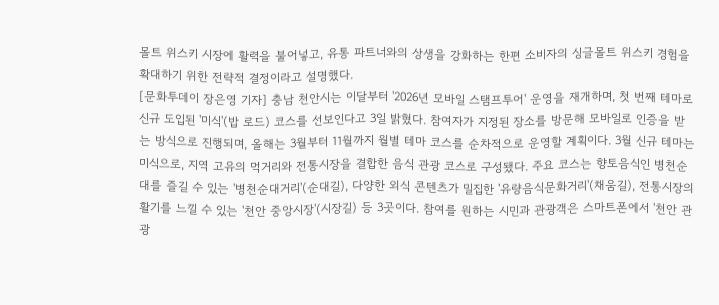몰트 위스키 시장에 활력을 불어넣고, 유통 파트너와의 상생을 강화하는 한편 소비자의 싱글몰트 위스키 경험을 확대하기 위한 전략적 결정이라고 설명했다.
[문화투데이 장은영 기자] 충남 천안시는 이달부터 '2026년 모바일 스탬프투어' 운영을 재개하며, 첫 번째 테마로 신규 도입된 '미식'(밥 로드) 코스를 선보인다고 3일 밝혔다. 참여자가 지정된 장소를 방문해 모바일로 인증을 받는 방식으로 진행되며, 올해는 3월부터 11월까지 월별 테마 코스를 순차적으로 운영할 계획이다. 3월 신규 테마는 미식으로, 지역 고유의 먹거리와 전통시장을 결합한 음식 관광 코스로 구성됐다. 주요 코스는 향토음식인 병천순대를 즐길 수 있는 '병천순대거리'(순대길), 다양한 외식 콘텐츠가 밀집한 '유량음식문화거리'(채움길), 전통시장의 활기를 느낄 수 있는 '천안 중앙시장'(시장길) 등 3곳이다. 참여를 원하는 시민과 관광객은 스마트폰에서 '천안 관광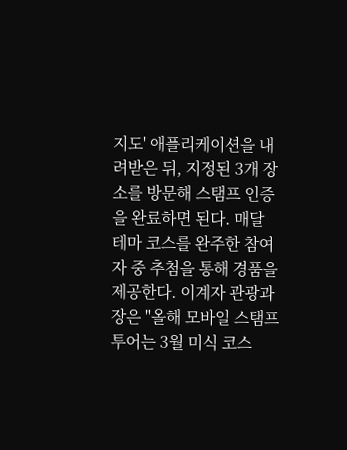지도' 애플리케이션을 내려받은 뒤, 지정된 3개 장소를 방문해 스탬프 인증을 완료하면 된다. 매달 테마 코스를 완주한 참여자 중 추첨을 통해 경품을 제공한다. 이계자 관광과장은 "올해 모바일 스탬프투어는 3월 미식 코스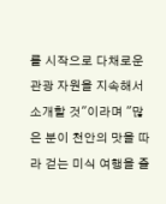를 시작으로 다채로운 관광 자원을 지속해서 소개할 것"이라며 "많은 분이 천안의 맛을 따라 걷는 미식 여행을 즐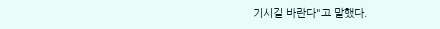기시길 바란다"고 말했다.